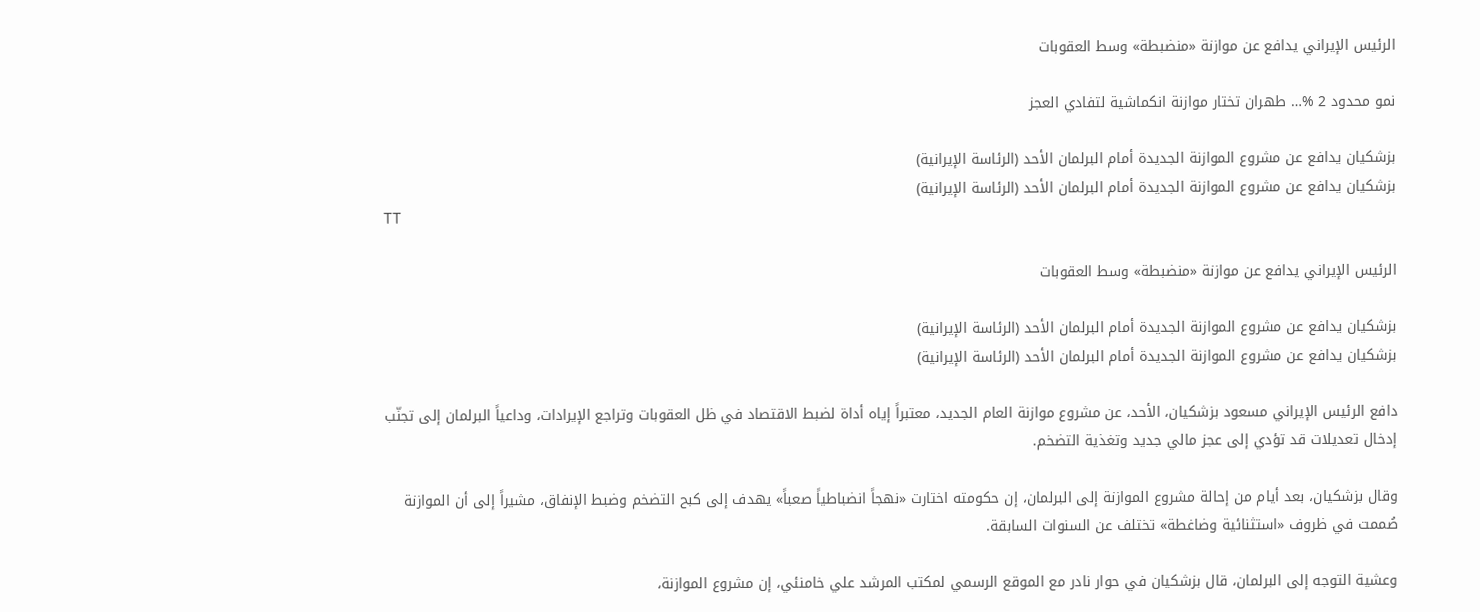الرئيس الإيراني يدافع عن موازنة «منضبطة» وسط العقوبات

نمو محدود 2 %… طهران تختار موازنة انكماشية لتفادي العجز

بزشكيان يدافع عن مشروع الموازنة الجديدة أمام البرلمان الأحد (الرئاسة الإيرانية)
بزشكيان يدافع عن مشروع الموازنة الجديدة أمام البرلمان الأحد (الرئاسة الإيرانية)
TT

الرئيس الإيراني يدافع عن موازنة «منضبطة» وسط العقوبات

بزشكيان يدافع عن مشروع الموازنة الجديدة أمام البرلمان الأحد (الرئاسة الإيرانية)
بزشكيان يدافع عن مشروع الموازنة الجديدة أمام البرلمان الأحد (الرئاسة الإيرانية)

دافع الرئيس الإيراني مسعود بزشكيان، الأحد، عن مشروع موازنة العام الجديد، معتبراً إياه أداة لضبط الاقتصاد في ظل العقوبات وتراجع الإيرادات، وداعياً البرلمان إلى تجنّب إدخال تعديلات قد تؤدي إلى عجز مالي جديد وتغذية التضخم.

وقال بزشكيان، بعد أيام من إحالة مشروع الموازنة إلى البرلمان، إن حكومته اختارت «نهجاً انضباطياً صعباً» يهدف إلى كبح التضخم وضبط الإنفاق، مشيراً إلى أن الموازنة صُممت في ظروف «استثنائية وضاغطة» تختلف عن السنوات السابقة.

وعشية التوجه إلى البرلمان، قال بزشكيان في حوار نادر مع الموقع الرسمي لمكتب المرشد علي خامنئي، إن مشروع الموازنة،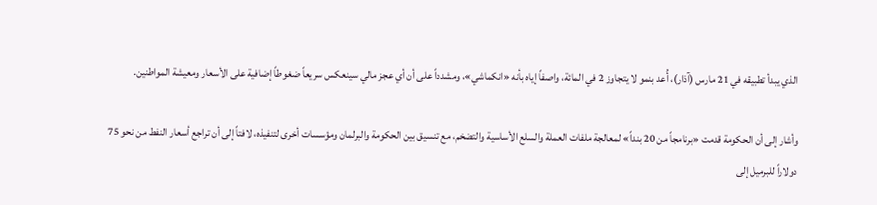الذي يبدأ تطبيقه في 21 مارس (آذار)، أُعد بنمو لا يتجاوز 2 في المائة، واصفاً إياه بأنه «انكماشي»، ومشدداً على أن أي عجز مالي سينعكس سريعاً ضغوطاً إضافية على الأسعار ومعيشة المواطنين.

وأشار إلى أن الحكومة قدمت «برنامجاً من 20 بنداً» لمعالجة ملفات العملة والسلع الأساسية والتضخم، مع تنسيق بين الحكومة والبرلمان ومؤسسات أخرى لتنفيذه، لافتاً إلى أن تراجع أسعار النفط من نحو 75 دولاراً للبرميل إلى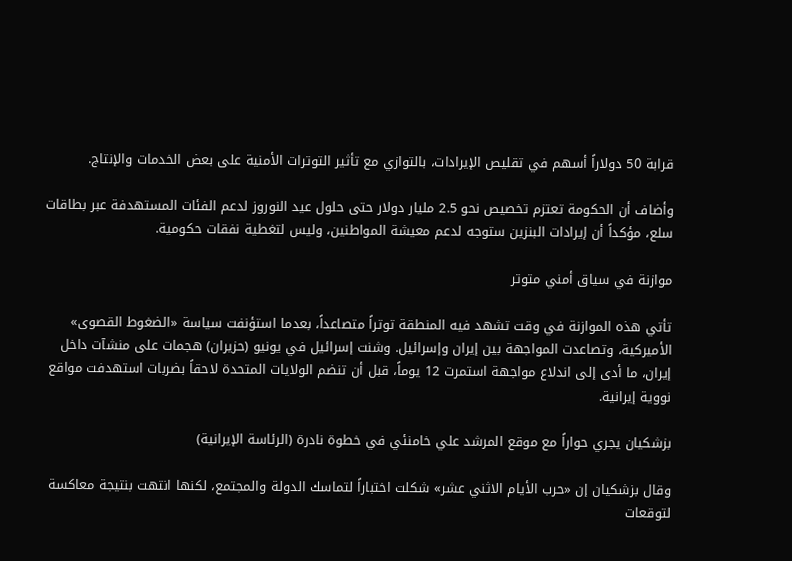قرابة 50 دولاراً أسهم في تقليص الإيرادات، بالتوازي مع تأثير التوترات الأمنية على بعض الخدمات والإنتاج.

وأضاف أن الحكومة تعتزم تخصيص نحو 2.5 مليار دولار حتى حلول عيد النوروز لدعم الفئات المستهدفة عبر بطاقات سلع، مؤكداً أن إيرادات البنزين ستوجه لدعم معيشة المواطنين، وليس لتغطية نفقات حكومية.

موازنة في سياق أمني متوتر

تأتي هذه الموازنة في وقت تشهد فيه المنطقة توتراً متصاعداً، بعدما استؤنفت سياسة «الضغوط القصوى» الأميركية، وتصاعدت المواجهة بين إيران وإسرائيل. وشنت إسرائيل في يونيو (حزيران) هجمات على منشآت داخل إيران، ما أدى إلى اندلاع مواجهة استمرت 12 يوماً، قبل أن تنضم الولايات المتحدة لاحقاً بضربات استهدفت مواقع نووية إيرانية.

بزشكيان يجري حواراً مع موقع المرشد علي خامنئي في خطوة نادرة (الرئاسة الإيرانية)

وقال بزشكيان إن «حرب الأيام الاثني عشر» شكلت اختباراً لتماسك الدولة والمجتمع، لكنها انتهت بنتيجة معاكسة لتوقعات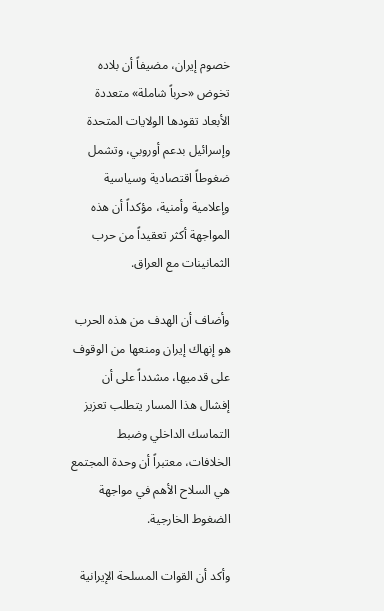خصوم إيران، مضيفاً أن بلاده تخوض «حرباً شاملة» متعددة الأبعاد تقودها الولايات المتحدة وإسرائيل بدعم أوروبي، وتشمل ضغوطاً اقتصادية وسياسية وإعلامية وأمنية، مؤكداً أن هذه المواجهة أكثر تعقيداً من حرب الثمانينات مع العراق.

وأضاف أن الهدف من هذه الحرب هو إنهاك إيران ومنعها من الوقوف على قدميها، مشدداً على أن إفشال هذا المسار يتطلب تعزيز التماسك الداخلي وضبط الخلافات، معتبراً أن وحدة المجتمع هي السلاح الأهم في مواجهة الضغوط الخارجية.

وأكد أن القوات المسلحة الإيرانية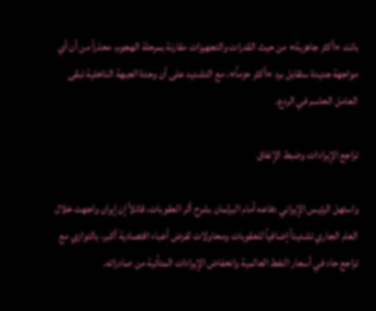باتت «أكثر جاهزية» من حيث القدرات والتجهيزات مقارنة بمرحلة الهجوم، محذراً من أن أي مواجهة جديدة ستقابل برد «أكثر حزماً»، مع التشديد على أن وحدة الجبهة الداخلية تبقى العامل الحاسم في الردع.

تراجع الإيرادات وضبط الإنفاق

واستهل الرئيس الإيراني دفاعه أمام البرلمان بشرح أثر العقوبات، قائلاً إن إيران واجهت خلال العام الجاري تشديداً إضافياً للعقوبات ومحاولات لفرض أعباء اقتصادية أكبر، بالتوازي مع تراجع حاد في أسعار النفط العالمية وانخفاض الإيرادات المتأتية من صادراته.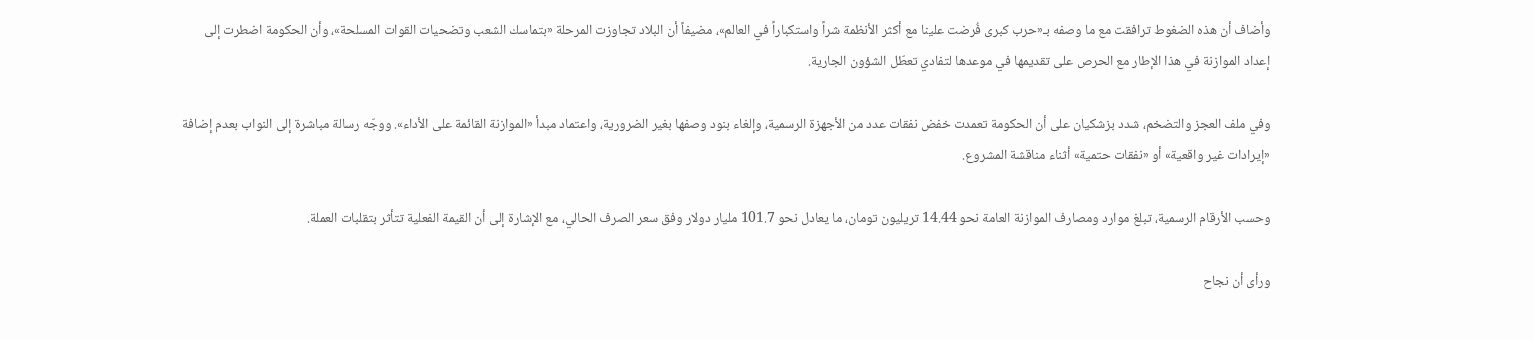وأضاف أن هذه الضغوط ترافقت مع ما وصفه بـ«حرب كبرى فُرضت علينا مع أكثر الأنظمة شراً واستكباراً في العالم»، مضيفاً أن البلاد تجاوزت المرحلة «بتماسك الشعب وتضحيات القوات المسلحة»، وأن الحكومة اضطرت إلى إعداد الموازنة في هذا الإطار مع الحرص على تقديمها في موعدها لتفادي تعطّل الشؤون الجارية.

وفي ملف العجز والتضخم، شدد بزشكيان على أن الحكومة تعمدت خفض نفقات عدد من الأجهزة الرسمية، وإلغاء بنود وصفها بغير الضرورية، واعتماد مبدأ «الموازنة القائمة على الأداء». ووجّه رسالة مباشرة إلى النواب بعدم إضافة «إيرادات غير واقعية» أو «نفقات حتمية» أثناء مناقشة المشروع.

وحسب الأرقام الرسمية، تبلغ موارد ومصارف الموازنة العامة نحو 14.44 تريليون تومان، ما يعادل نحو 101.7 مليار دولار وفق سعر الصرف الحالي، مع الإشارة إلى أن القيمة الفعلية تتأثر بتقلبات العملة.

ورأى أن نجاح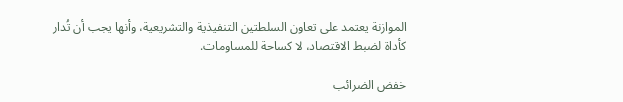الموازنة يعتمد على تعاون السلطتين التنفيذية والتشريعية، وأنها يجب أن تُدار كأداة لضبط الاقتصاد، لا كساحة للمساومات.

خفض الضرائب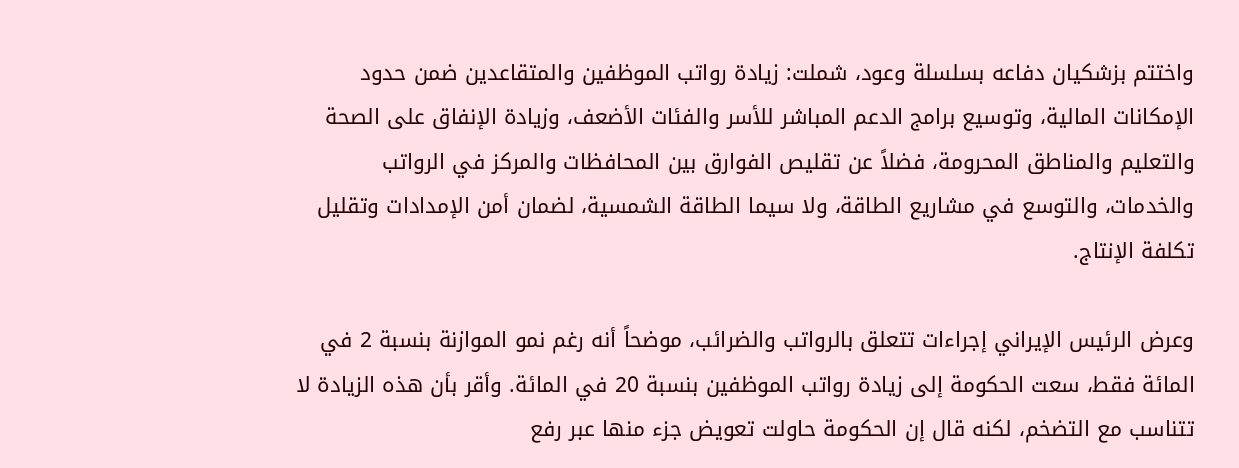واختتم بزشكيان دفاعه بسلسلة وعود، شملت: زيادة رواتب الموظفين والمتقاعدين ضمن حدود الإمكانات المالية، وتوسيع برامج الدعم المباشر للأسر والفئات الأضعف، وزيادة الإنفاق على الصحة والتعليم والمناطق المحرومة، فضلاً عن تقليص الفوارق بين المحافظات والمركز في الرواتب والخدمات، والتوسع في مشاريع الطاقة، ولا سيما الطاقة الشمسية، لضمان أمن الإمدادات وتقليل تكلفة الإنتاج.

وعرض الرئيس الإيراني إجراءات تتعلق بالرواتب والضرائب، موضحاً أنه رغم نمو الموازنة بنسبة 2 في المائة فقط، سعت الحكومة إلى زيادة رواتب الموظفين بنسبة 20 في المائة. وأقر بأن هذه الزيادة لا تتناسب مع التضخم، لكنه قال إن الحكومة حاولت تعويض جزء منها عبر رفع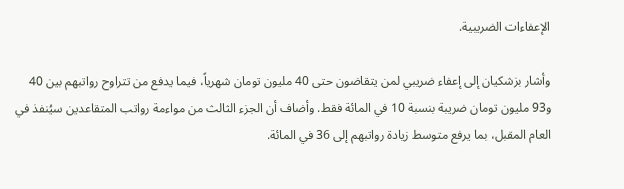الإعفاءات الضريبية.

وأشار بزشكيان إلى إعفاء ضريبي لمن يتقاضون حتى 40 مليون تومان شهرياً، فيما يدفع من تتراوح رواتبهم بين 40 و93 مليون تومان ضريبة بنسبة 10 في المائة فقط. وأضاف أن الجزء الثالث من مواءمة رواتب المتقاعدين سيُنفذ في العام المقبل، بما يرفع متوسط زيادة رواتبهم إلى 36 في المائة.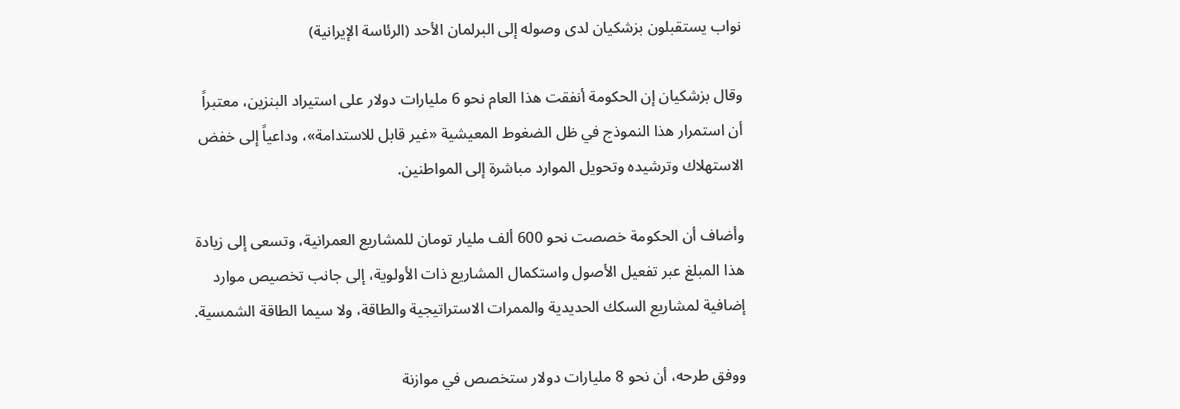نواب يستقبلون بزشكيان لدى وصوله إلى البرلمان الأحد (الرئاسة الإيرانية)

وقال بزشكيان إن الحكومة أنفقت هذا العام نحو 6 مليارات دولار على استيراد البنزين، معتبراً أن استمرار هذا النموذج في ظل الضغوط المعيشية «غير قابل للاستدامة»، وداعياً إلى خفض الاستهلاك وترشيده وتحويل الموارد مباشرة إلى المواطنين.

وأضاف أن الحكومة خصصت نحو 600 ألف مليار تومان للمشاريع العمرانية، وتسعى إلى زيادة هذا المبلغ عبر تفعيل الأصول واستكمال المشاريع ذات الأولوية، إلى جانب تخصيص موارد إضافية لمشاريع السكك الحديدية والممرات الاستراتيجية والطاقة، ولا سيما الطاقة الشمسية.

ووفق طرحه، أن نحو 8 مليارات دولار ستخصص في موازنة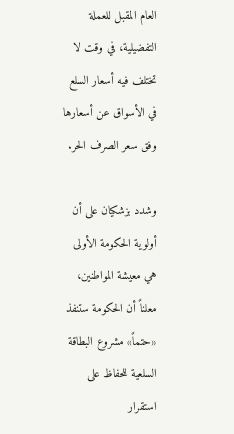العام المقبل للعملة التفضيلية، في وقت لا تختلف فيه أسعار السلع في الأسواق عن أسعارها وفق سعر الصرف الحر.

وشدد بزشكيان على أن أولوية الحكومة الأولى هي معيشة المواطنين، معلناً أن الحكومة ستنفذ «حتماً» مشروع البطاقة السلعية للحفاظ على استقرار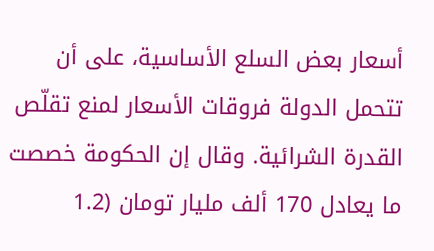أسعار بعض السلع الأساسية، على أن تتحمل الدولة فروقات الأسعار لمنع تقلّص القدرة الشرائية. وقال إن الحكومة خصصت ما يعادل 170 ألف مليار تومان (1.2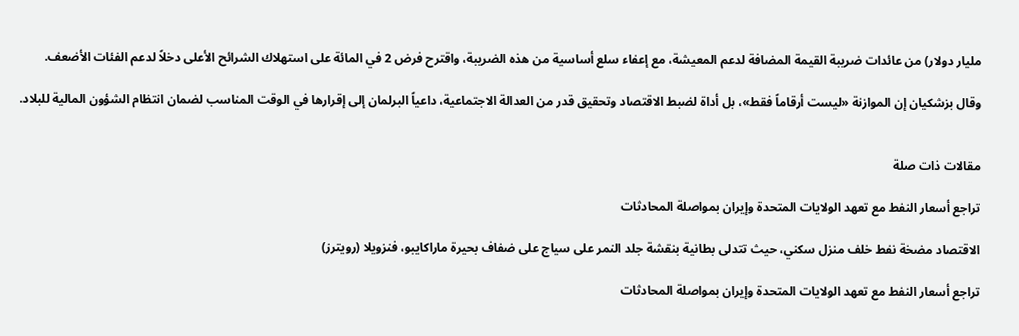مليار دولار) من عائدات ضريبة القيمة المضافة لدعم المعيشة، مع إعفاء سلع أساسية من هذه الضريبة، واقترح فرض 2 في المائة على استهلاك الشرائح الأعلى دخلاً لدعم الفئات الأضعف.

وقال بزشكيان إن الموازنة «ليست أرقاماً فقط»، بل أداة لضبط الاقتصاد وتحقيق قدر من العدالة الاجتماعية، داعياً البرلمان إلى إقرارها في الوقت المناسب لضمان انتظام الشؤون المالية للبلاد.


مقالات ذات صلة

تراجع أسعار النفط مع تعهد الولايات المتحدة وإيران بمواصلة المحادثات

الاقتصاد مضخة نفط خلف منزل سكني، حيث تتدلى بطانية بنقشة جلد النمر على سياج على ضفاف بحيرة ماراكايبو، فنزويلا (رويترز)

تراجع أسعار النفط مع تعهد الولايات المتحدة وإيران بمواصلة المحادثات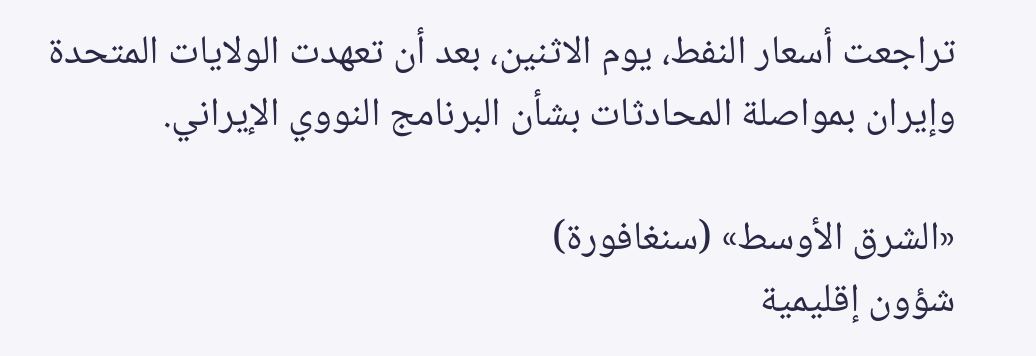تراجعت أسعار النفط، يوم الاثنين، بعد أن تعهدت الولايات المتحدة وإيران بمواصلة المحادثات بشأن البرنامج النووي الإيراني.

«الشرق الأوسط» (سنغافورة)
شؤون إقليمية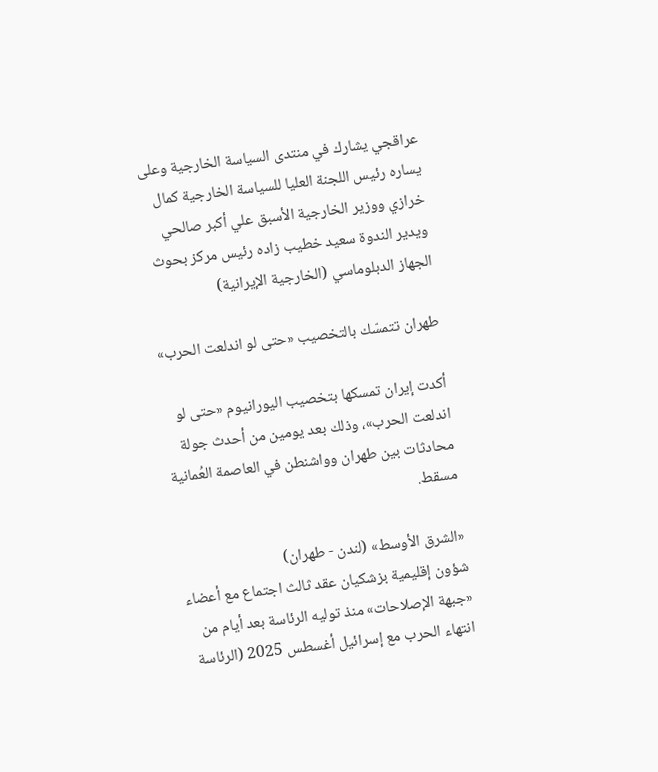عراقجي يشارك في منتدى السياسة الخارجية وعلى يساره رئيس اللجنة العليا للسياسة الخارجية كمال خرازي ووزير الخارجية الأسبق علي أكبر صالحي ويدير الندوة سعيد خطيب زاده رئيس مركز بحوث الجهاز الدبلوماسي (الخارجية الإيرانية)

طهران تتمسّك بالتخصيب «حتى لو اندلعت الحرب»

أكدت إيران تمسكها بتخصيب اليورانيوم «حتى لو اندلعت الحرب»، وذلك بعد يومين من أحدث جولة محادثات بين طهران وواشنطن في العاصمة العُمانية مسقط.

«الشرق الأوسط» (لندن - طهران)
شؤون إقليمية بزشكيان عقد ثالث اجتماع مع أعضاء «جبهة الإصلاحات» منذ توليه الرئاسة بعد أيام من انتهاء الحرب مع إسرائيل أغسطس 2025 (الرئاسة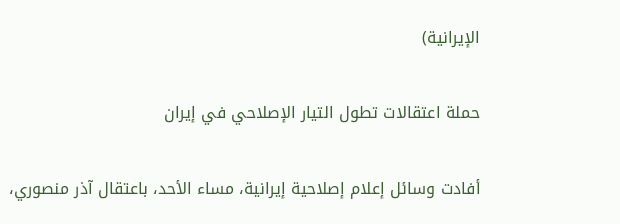الإيرانية)

حملة اعتقالات تطول التيار الإصلاحي في إيران

أفادت وسائل إعلام إصلاحية إيرانية، مساء الأحد، باعتقال آذر منصوري،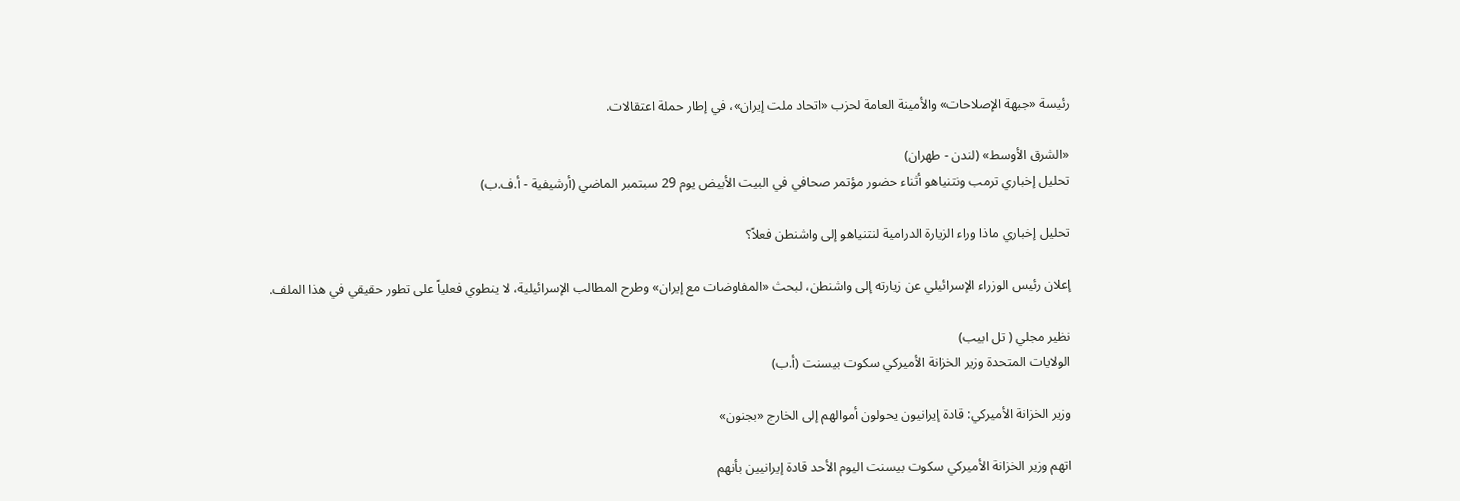رئيسة «جبهة الإصلاحات» والأمينة العامة لحزب «اتحاد ملت إيران»، في إطار حملة اعتقالات.

«الشرق الأوسط» (لندن - طهران)
تحليل إخباري ترمب ونتنياهو أثناء حضور مؤتمر صحافي في البيت الأبيض يوم 29 سبتمبر الماضي (أرشيفية - أ.ف.ب)

تحليل إخباري ماذا وراء الزيارة الدرامية لنتنياهو إلى واشنطن فعلاً؟

إعلان رئيس الوزراء الإسرائيلي عن زيارته إلى واشنطن، لبحث «المفاوضات مع إيران» وطرح المطالب الإسرائيلية، لا ينطوي فعلياً على تطور حقيقي في هذا الملف.

نظير مجلي ( تل ابيب)
الولايات المتحدة وزير الخزانة الأميركي سكوت بيسنت (أ.ب)

وزير الخزانة الأميركي: قادة إيرانيون يحولون أموالهم إلى الخارج «بجنون»

اتهم وزير الخزانة الأميركي سكوت بيسنت اليوم الأحد قادة إيرانيين بأنهم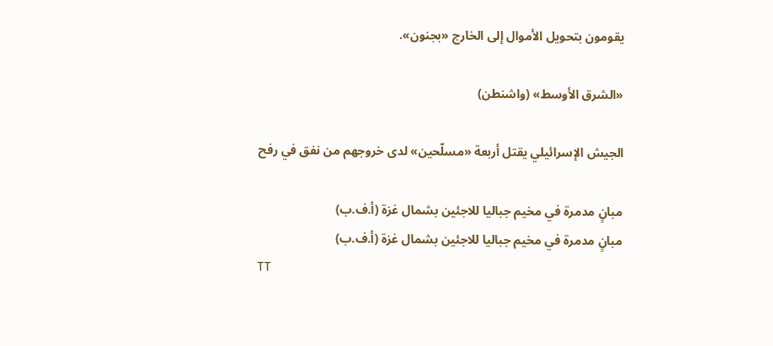يقومون بتحويل الأموال إلى الخارج «بجنون».

«الشرق الأوسط» (واشنطن)

الجيش الإسرائيلي يقتل أربعة «مسلّحين» لدى خروجهم من نفق في رفح

مبانٍ مدمرة في مخيم جباليا للاجئين بشمال غزة (أ.ف.ب)
مبانٍ مدمرة في مخيم جباليا للاجئين بشمال غزة (أ.ف.ب)
TT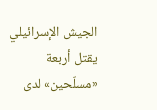الجيش الإسرائيلي يقتل أربعة «مسلّحين» لدى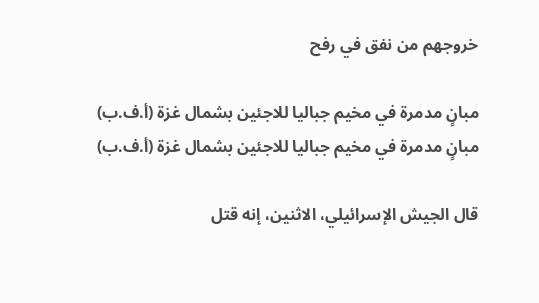خروجهم من نفق في رفح

مبانٍ مدمرة في مخيم جباليا للاجئين بشمال غزة (أ.ف.ب)
مبانٍ مدمرة في مخيم جباليا للاجئين بشمال غزة (أ.ف.ب)

قال الجيش الإسرائيلي، الاثنين، إنه قتل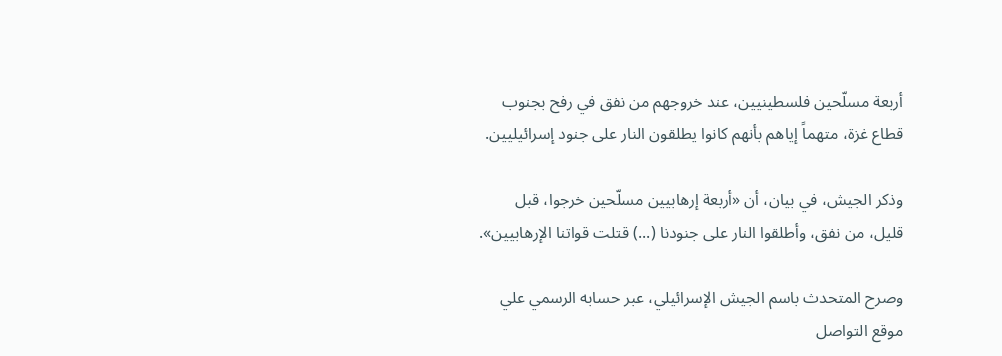أربعة مسلّحين فلسطينيين، عند خروجهم من نفق في رفح بجنوب قطاع غزة، متهماً إياهم بأنهم كانوا يطلقون النار على جنود إسرائيليين.

وذكر الجيش، في بيان، أن «أربعة إرهابيين مسلّحين خرجوا، قبل قليل، من نفق، وأطلقوا النار على جنودنا (...) قتلت قواتنا الإرهابيين».

وصرح المتحدث باسم الجيش الإسرائيلي، عبر حسابه الرسمي علي موقع التواصل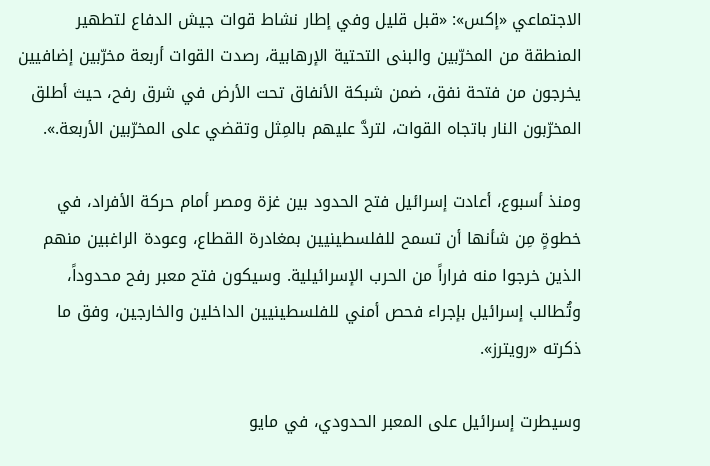الاجتماعي «إكس»: «قبل قليل وفي إطار نشاط قوات جيش الدفاع لتطهير المنطقة من المخرّبين والبنى التحتية الإرهابية، رصدت القوات أربعة مخرّبين إضافيين يخرجون من فتحة نفق، ضمن شبكة الأنفاق تحت الأرض في شرق رفح، حيث أطلق المخرّبون النار باتجاه القوات، لتردَّ عليهم بالمِثل وتقضي على المخرّبين الأربعة.».

ومنذ أسبوع، أعادت إسرائيل فتح الحدود بين غزة ومصر أمام حركة الأفراد، في خطوةٍ مِن شأنها أن تسمح للفلسطينيين بمغادرة القطاع، وعودة الراغبين منهم الذين خرجوا منه فراراً من الحرب الإسرائيلية. وسيكون فتح معبر رفح محدوداً، وتُطالب إسرائيل بإجراء فحص أمني للفلسطينيين الداخلين والخارجين، وفق ما ذكرته «رويترز».

وسيطرت إسرائيل على المعبر الحدودي، في مايو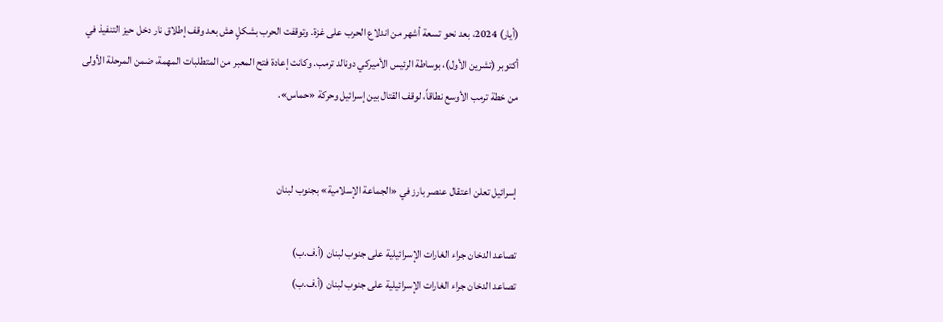(أيار) 2024، بعد نحو تسعة أشهر من اندلاع الحرب على غزة. وتوقفت الحرب بشكلٍ هش بعد وقف إطلاق نار دخل حيز التنفيذ في أكتوبر (تشرين الأول)، بوساطة الرئيس الأميركي دونالد ترمب. وكانت إعادة فتح المعبر من المتطلبات المهمة، ضمن المرحلة الأولى من خطة ترمب الأوسع نطاقاً، لوقف القتال بين إسرائيل وحركة «حماس».


إسرائيل تعلن اعتقال عنصر بارز في «الجماعة الإسلامية» بجنوب لبنان

تصاعد الدخان جراء الغارات الإسرائيلية على جنوب لبنان (أ.ف.ب)
تصاعد الدخان جراء الغارات الإسرائيلية على جنوب لبنان (أ.ف.ب)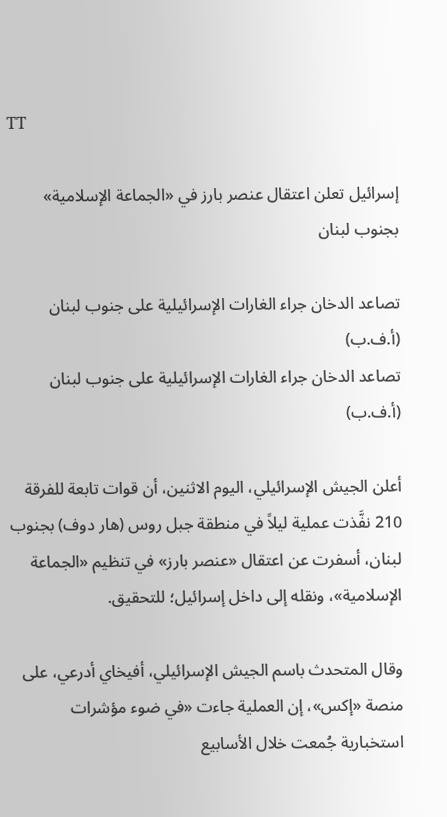TT

إسرائيل تعلن اعتقال عنصر بارز في «الجماعة الإسلامية» بجنوب لبنان

تصاعد الدخان جراء الغارات الإسرائيلية على جنوب لبنان (أ.ف.ب)
تصاعد الدخان جراء الغارات الإسرائيلية على جنوب لبنان (أ.ف.ب)

أعلن الجيش الإسرائيلي، اليوم الاثنين، أن قوات تابعة للفرقة 210 نفَّذت عملية ليلاً في منطقة جبل روس (هار دوف) بجنوب لبنان، أسفرت عن اعتقال «عنصر بارز» في تنظيم «الجماعة الإسلامية»، ونقله إلى داخل إسرائيل؛ للتحقيق.

وقال المتحدث باسم الجيش الإسرائيلي، أفيخاي أدرعي، على منصة «إكس»، إن العملية جاءت «في ضوء مؤشرات استخبارية جُمعت خلال الأسابيع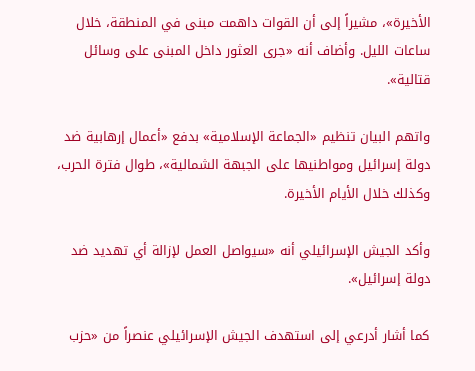الأخيرة»، مشيراً إلى أن القوات داهمت مبنى في المنطقة، خلال ساعات الليل. وأضاف أنه «جرى العثور داخل المبنى على وسائل قتالية».

واتهم البيان تنظيم «الجماعة الإسلامية» بدفع «أعمال إرهابية ضد دولة إسرائيل ومواطنيها على الجبهة الشمالية»، طوال فترة الحرب، وكذلك خلال الأيام الأخيرة.

وأكد الجيش الإسرائيلي أنه «سيواصل العمل لإزالة أي تهديد ضد دولة إسرائيل».

كما أشار أدرعي إلى استهدف الجيش الإسرائيلي عنصراً من «حزب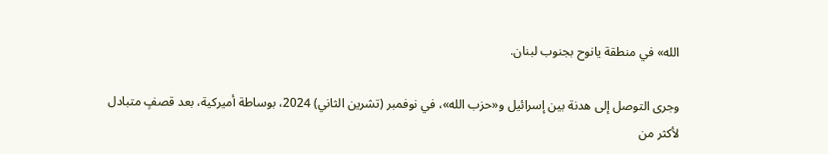الله» في منطقة يانوح بجنوب لبنان.

وجرى التوصل إلى هدنة بين إسرائيل و«حزب الله»، في نوفمبر (تشرين الثاني) 2024، بوساطة أميركية، بعد قصفٍ متبادل لأكثر من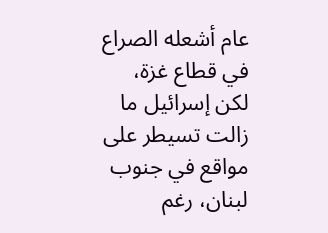عام أشعله الصراع في قطاع غزة، لكن إسرائيل ما زالت تسيطر على مواقع في جنوب لبنان، رغم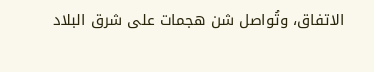الاتفاق، وتُواصل شن هجمات على شرق البلاد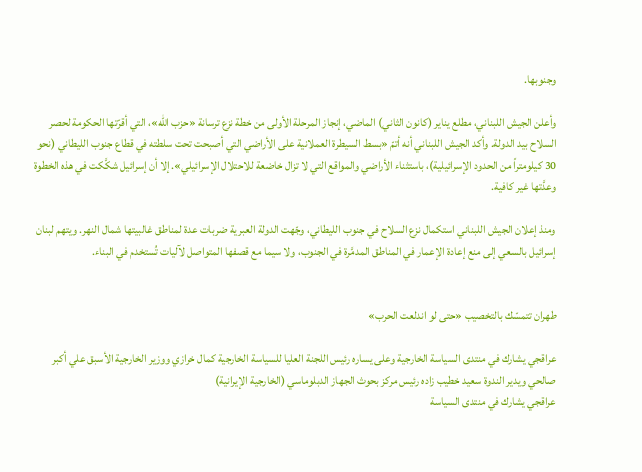وجنوبها.

وأعلن الجيش اللبناني، مطلع يناير (كانون الثاني) الماضي، إنجاز المرحلة الأولى من خطة نزع ترسانة «حزب الله»، التي أقرّتها الحكومة لحصر السلاح بيد الدولة. وأكد الجيش اللبناني أنه أتمّ «بسط السيطرة العملانية على الأراضي التي أصبحت تحت سلطته في قطاع جنوب الليطاني (نحو 30 كيلومتراً من الحدود الإسرائيلية)، باستثناء الأراضي والمواقع التي لا تزال خاضعة للاحتلال الإسرائيلي». إلا أن إسرائيل شكَّكت في هذه الخطوة وعدَّتها غير كافية.

ومنذ إعلان الجيش اللبناني استكمال نزع السلاح في جنوب الليطاني، وجّهت الدولة العبرية ضربات عدة لمناطق غالبيتها شمال النهر. ويتهم لبنان إسرائيل بالسعي إلى منع إعادة الإعمار في المناطق المدمَّرة في الجنوب، ولا سيما مع قصفها المتواصل لآليات تُستخدم في البناء.


طهران تتمسّك بالتخصيب «حتى لو اندلعت الحرب»

عراقجي يشارك في منتدى السياسة الخارجية وعلى يساره رئيس اللجنة العليا للسياسة الخارجية كمال خرازي ووزير الخارجية الأسبق علي أكبر صالحي ويدير الندوة سعيد خطيب زاده رئيس مركز بحوث الجهاز الدبلوماسي (الخارجية الإيرانية)
عراقجي يشارك في منتدى السياسة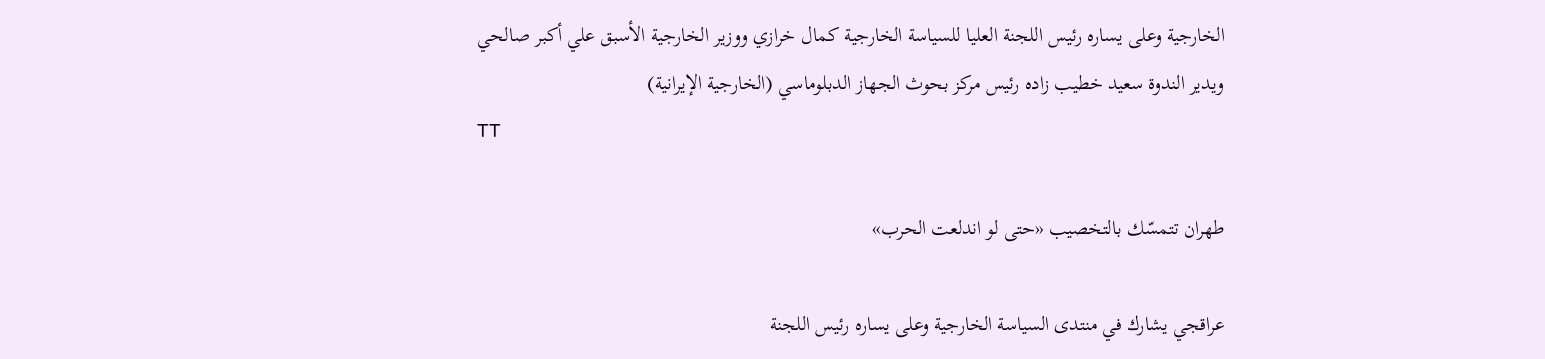الخارجية وعلى يساره رئيس اللجنة العليا للسياسة الخارجية كمال خرازي ووزير الخارجية الأسبق علي أكبر صالحي ويدير الندوة سعيد خطيب زاده رئيس مركز بحوث الجهاز الدبلوماسي (الخارجية الإيرانية)
TT

طهران تتمسّك بالتخصيب «حتى لو اندلعت الحرب»

عراقجي يشارك في منتدى السياسة الخارجية وعلى يساره رئيس اللجنة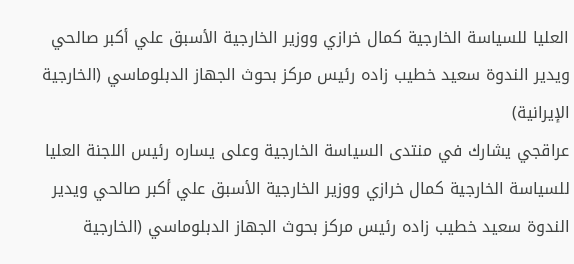العليا للسياسة الخارجية كمال خرازي ووزير الخارجية الأسبق علي أكبر صالحي ويدير الندوة سعيد خطيب زاده رئيس مركز بحوث الجهاز الدبلوماسي (الخارجية الإيرانية)
عراقجي يشارك في منتدى السياسة الخارجية وعلى يساره رئيس اللجنة العليا للسياسة الخارجية كمال خرازي ووزير الخارجية الأسبق علي أكبر صالحي ويدير الندوة سعيد خطيب زاده رئيس مركز بحوث الجهاز الدبلوماسي (الخارجية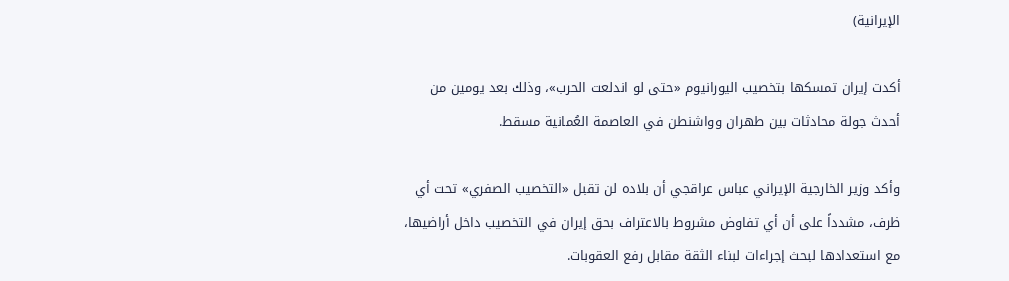الإيرانية)

أكدت إيران تمسكها بتخصيب اليورانيوم «حتى لو اندلعت الحرب»، وذلك بعد يومين من أحدث جولة محادثات بين طهران وواشنطن في العاصمة العُمانية مسقط.

وأكد وزير الخارجية الإيراني عباس عراقجي أن بلاده لن تقبل «التخصيب الصفري» تحت أي ظرف، مشدداً على أن أي تفاوض مشروط بالاعتراف بحق إيران في التخصيب داخل أراضيها، مع استعدادها لبحث إجراءات لبناء الثقة مقابل رفع العقوبات.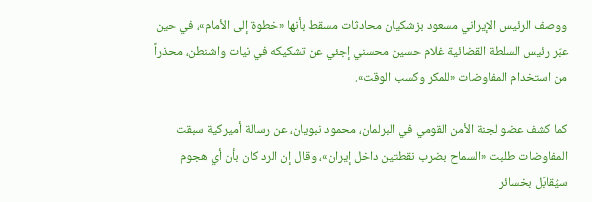ووصف الرئيس الإيراني مسعود بزشكيان محادثات مسقط بأنها «خطوة إلى الأمام»، في حين عبّر رئيس السلطة القضائية غلام حسين محسني إجئي عن تشكيكه في نيات واشنطن، محذراً من استخدام المفاوضات «للمكر وكسب الوقت».

كما كشف عضو لجنة الأمن القومي في البرلمان، محمود نبويان، عن رسالة أميركية سبقت المفاوضات طلبت «السماح بضرب نقطتين داخل إيران»، وقال إن الرد كان بأن أي هجوم سيُقابَل بخسائر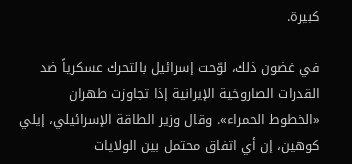كبيرة.

في غضون ذلك، لوّحت إسرائيل بالتحرك عسكرياً ضد القدرات الصاروخية الإيرانية إذا تجاوزت طهران «الخطوط الحمراء». وقال وزير الطاقة الإسرائيلي، إيلي كوهين، إن أي اتفاق محتمل بين الولايات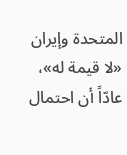المتحدة وإيران «لا قيمة له»، عادّاً أن احتمال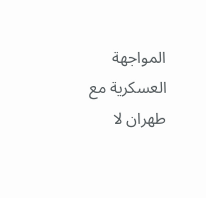المواجهة العسكرية مع طهران لا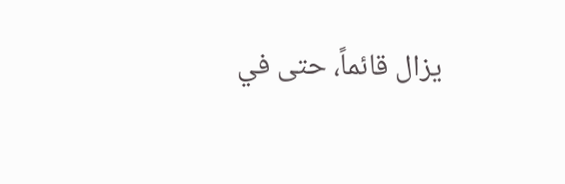يزال قائماً، حتى في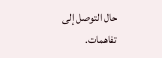حال التوصل إلى تفاهمات.